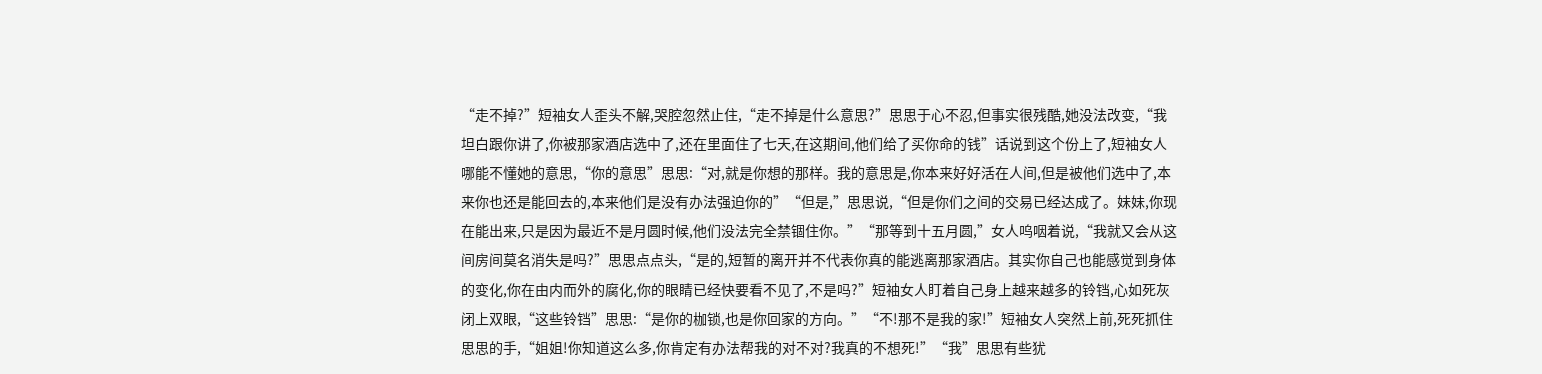“走不掉?”短袖女人歪头不解,哭腔忽然止住,“走不掉是什么意思?”思思于心不忍,但事实很残酷,她没法改变,“我坦白跟你讲了,你被那家酒店选中了,还在里面住了七天,在这期间,他们给了买你命的钱”话说到这个份上了,短袖女人哪能不懂她的意思,“你的意思”思思:“对,就是你想的那样。我的意思是,你本来好好活在人间,但是被他们选中了,本来你也还是能回去的,本来他们是没有办法强迫你的”“但是,”思思说,“但是你们之间的交易已经达成了。妹妹,你现在能出来,只是因为最近不是月圆时候,他们没法完全禁锢住你。”“那等到十五月圆,”女人呜咽着说,“我就又会从这间房间莫名消失是吗?”思思点点头,“是的,短暂的离开并不代表你真的能逃离那家酒店。其实你自己也能感觉到身体的变化,你在由内而外的腐化,你的眼睛已经快要看不见了,不是吗?”短袖女人盯着自己身上越来越多的铃铛,心如死灰闭上双眼,“这些铃铛”思思:“是你的枷锁,也是你回家的方向。”“不!那不是我的家!”短袖女人突然上前,死死抓住思思的手,“姐姐!你知道这么多,你肯定有办法帮我的对不对?我真的不想死!”“我”思思有些犹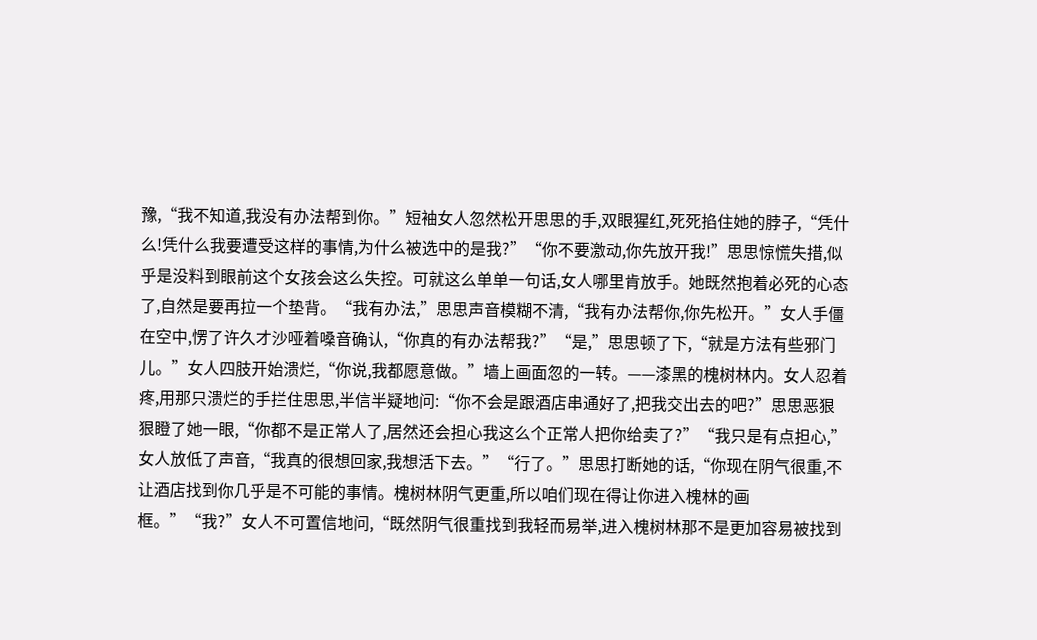豫,“我不知道,我没有办法帮到你。”短袖女人忽然松开思思的手,双眼猩红,死死掐住她的脖子,“凭什么!凭什么我要遭受这样的事情,为什么被选中的是我?”“你不要激动,你先放开我!”思思惊慌失措,似乎是没料到眼前这个女孩会这么失控。可就这么单单一句话,女人哪里肯放手。她既然抱着必死的心态了,自然是要再拉一个垫背。“我有办法,”思思声音模糊不清,“我有办法帮你,你先松开。”女人手僵在空中,愣了许久才沙哑着嗓音确认,“你真的有办法帮我?”“是,”思思顿了下,“就是方法有些邪门儿。”女人四肢开始溃烂,“你说,我都愿意做。”墙上画面忽的一转。——漆黑的槐树林内。女人忍着疼,用那只溃烂的手拦住思思,半信半疑地问:“你不会是跟酒店串通好了,把我交出去的吧?”思思恶狠狠瞪了她一眼,“你都不是正常人了,居然还会担心我这么个正常人把你给卖了?”“我只是有点担心,”女人放低了声音,“我真的很想回家,我想活下去。”“行了。”思思打断她的话,“你现在阴气很重,不让酒店找到你几乎是不可能的事情。槐树林阴气更重,所以咱们现在得让你进入槐林的画框。”“我?”女人不可置信地问,“既然阴气很重找到我轻而易举,进入槐树林那不是更加容易被找到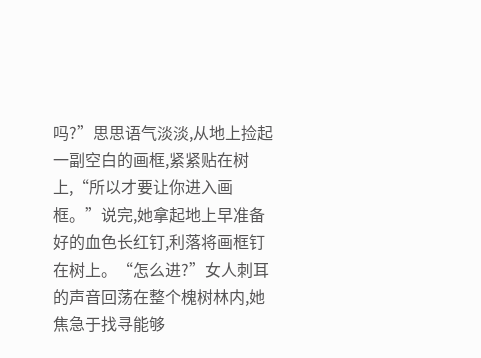吗?”思思语气淡淡,从地上捡起一副空白的画框,紧紧贴在树上,“所以才要让你进入画框。”说完,她拿起地上早准备好的血色长红钉,利落将画框钉在树上。“怎么进?”女人刺耳的声音回荡在整个槐树林内,她焦急于找寻能够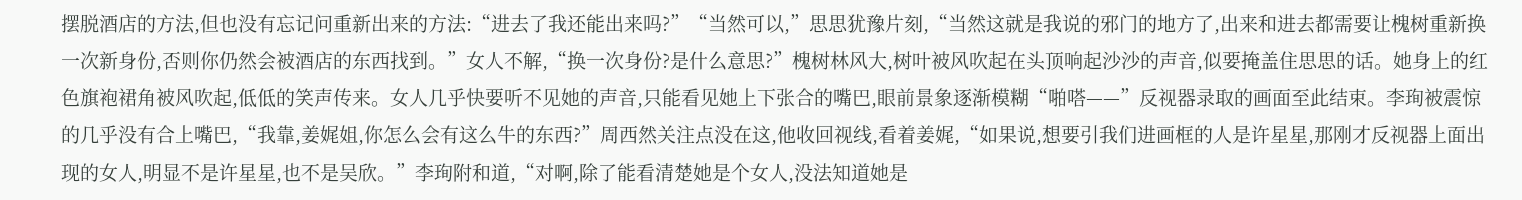摆脱酒店的方法,但也没有忘记问重新出来的方法:“进去了我还能出来吗?”“当然可以,”思思犹豫片刻,“当然这就是我说的邪门的地方了,出来和进去都需要让槐树重新换一次新身份,否则你仍然会被酒店的东西找到。”女人不解,“换一次身份?是什么意思?”槐树林风大,树叶被风吹起在头顶响起沙沙的声音,似要掩盖住思思的话。她身上的红色旗袍裙角被风吹起,低低的笑声传来。女人几乎快要听不见她的声音,只能看见她上下张合的嘴巴,眼前景象逐渐模糊“啪嗒——”反视器录取的画面至此结束。李珣被震惊的几乎没有合上嘴巴,“我靠,姜娓姐,你怎么会有这么牛的东西?”周西然关注点没在这,他收回视线,看着姜娓,“如果说,想要引我们进画框的人是许星星,那刚才反视器上面出现的女人,明显不是许星星,也不是吴欣。”李珣附和道,“对啊,除了能看清楚她是个女人,没法知道她是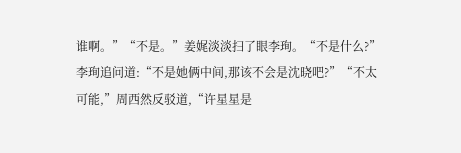谁啊。”“不是。”姜娓淡淡扫了眼李珣。“不是什么?”李珣追问道:“不是她俩中间,那该不会是沈晓吧?”“不太可能,”周西然反驳道,“许星星是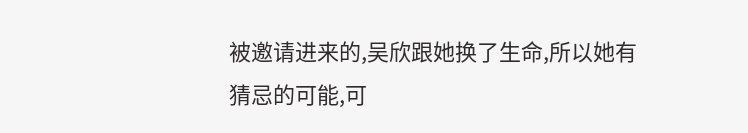被邀请进来的,吴欣跟她换了生命,所以她有猜忌的可能,可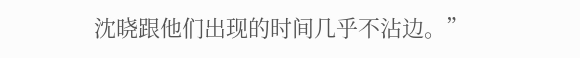沈晓跟他们出现的时间几乎不沾边。”